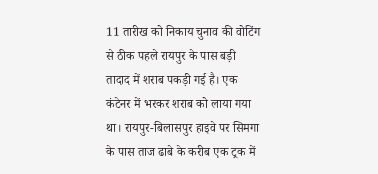11 तारीख को निकाय चुनाव की वोटिंग से ठीक पहले रायपुर के पास बड़ी तादाद में शराब पकड़ी गई है। एक कंटेनर में भरकर शराब को लाया गया था। रायपुर-बिलासपुर हाइवे पर सिमगा के पास ताज ढाबे के करीब एक ट्रक में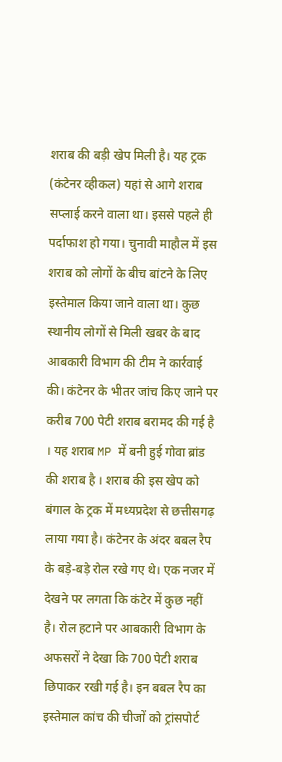शराब की बड़ी खेप मिली है। यह ट्रक (कंटेनर व्हीकल) यहां से आगे शराब सप्लाई करने वाला था। इससे पहले ही पर्दाफाश हो गया। चुनावी माहौल में इस शराब को लोगों के बीच बांटने के लिए इस्तेमाल किया जाने वाला था। कुछ स्थानीय लोगों से मिली खबर के बाद आबकारी विभाग की टीम ने कार्रवाई की। कंटेनर के भीतर जांच किए जाने पर करीब 700 पेटी शराब बरामद की गई है । यह शराब MP में बनी हुई गोवा ब्रांड की शराब है । शराब की इस खेप को बंगाल के ट्रक में मध्यप्रदेश से छत्तीसगढ़ लाया गया है। कंटेनर के अंदर बबल रैप के बड़े-बड़े रोल रखे गए थे। एक नजर में देखने पर लगता कि कंटेर में कुछ नहीं है। रोल हटाने पर आबकारी विभाग के अफसरों ने देखा कि 700 पेटी शराब छिपाकर रखी गई है। इन बबल रैप का इस्तेमाल कांच की चीजों को ट्रांसपोर्ट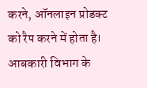करने, ऑनलाइन प्रोडक्ट को रैप करने में होता है। आबकारी विभाग के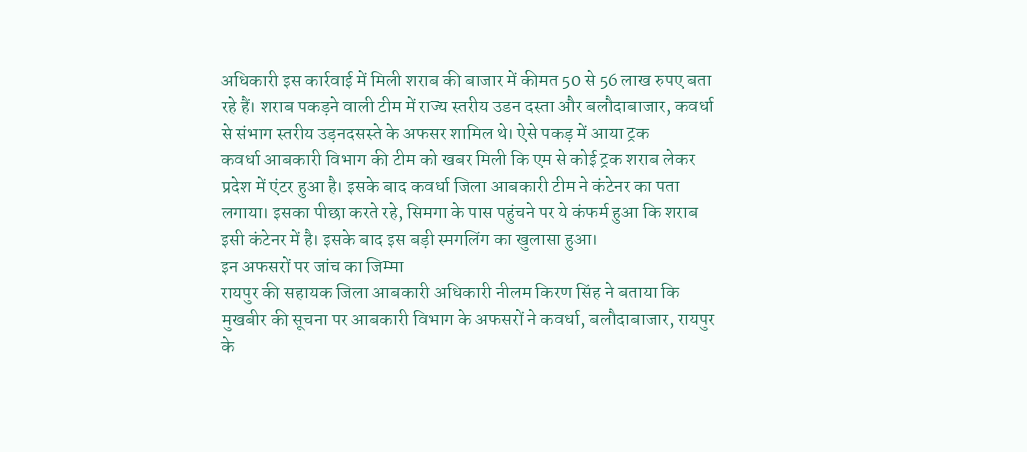अधिकारी इस कार्रवाई में मिली शराब की बाजार में कीमत 50 से 56 लाख रुपए बता रहे हैं। शराब पकड़ने वाली टीम में राज्य स्तरीय उडन दस्ता और बलौदाबाजार, कवर्धा से संभाग स्तरीय उड़नदसस्ते के अफसर शामिल थे। ऐसे पकड़ में आया ट्रक
कवर्धा आबकारी विभाग की टीम को खबर मिली कि एम से कोई ट्रक शराब लेकर प्रदेश में एंटर हुआ है। इसके बाद कवर्धा जिला आबकारी टीम ने कंटेनर का पता लगाया। इसका पीछा करते रहे, सिमगा के पास पहुंचने पर ये कंफर्म हुआ कि शराब इसी कंटेनर में है। इसके बाद इस बड़ी स्मगलिंग का खुलासा हुआ।
इन अफसरों पर जांच का जिम्मा
रायपुर की सहायक जिला आबकारी अधिकारी नीलम किरण सिंह ने बताया कि मुखबीर की सूचना पर आबकारी विभाग के अफसरों ने कवर्धा, बलौदाबाजार, रायपुर के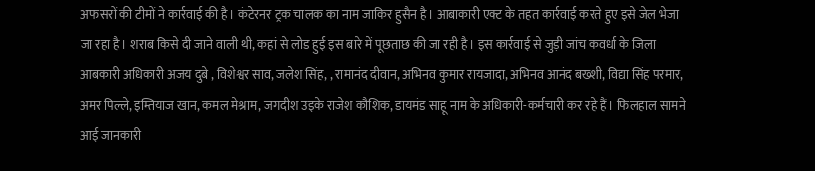अफसरों की टीमों ने कार्रवाई की है। कंटेरनर ट्रक चालक का नाम जाकिर हुसैन है। आबाकारी एक्ट के तहत कार्रवाई करते हुए इसे जेल भेजा जा रहा है। शराब किसे दी जाने वाली थी, कहां से लोड हुई इस बारे में पूछताछ की जा रही है। इस कार्रवाई से जुड़ी जांच कवर्धा के जिला आबकारी अधिकारी अजय दुबे , विशेश्वर साव, जलेश सिंह, , रामानंद दीवान, अभिनव कुमार रायजादा, अभिनव आनंद बख्शी, विद्या सिंह परमार, अमर पिल्ले, इम्तियाज खान, कमल मेश्राम, जगदीश उइके राजेश कौशिक, डायमंड साहू नाम के अधिकारी-कर्मचारी कर रहे हैं। फिलहाल सामने आई जानकारी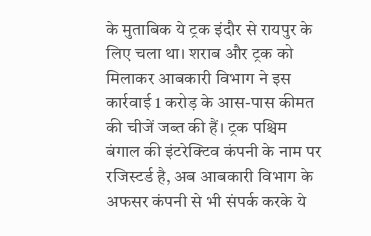के मुताबिक ये ट्रक इंदौर से रायपुर के लिए चला था। शराब और ट्रक को मिलाकर आबकारी विभाग ने इस कार्रवाई 1 करोड़ के आस-पास कीमत की चीजें जब्त की हैं। ट्रक पश्चिम बंगाल की इंटरेक्टिव कंपनी के नाम पर रजिस्टर्ड है, अब आबकारी विभाग के अफसर कंपनी से भी संपर्क करके ये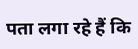पता लगा रहे हैं कि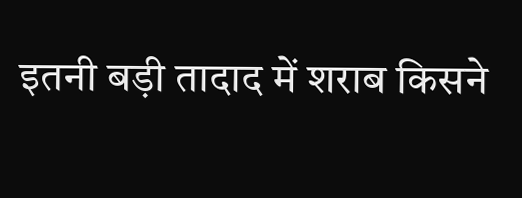इतनी बड़ी तादाद में शराब किसने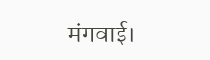मंगवाई।